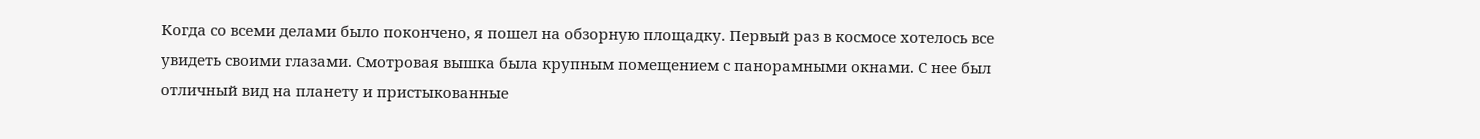Когда со всеми делами было покончено, я пошел на обзорную площадку. Первый раз в космосе хотелось все увидеть своими глазами. Смотровая вышка была крупным помещением с панорамными окнами. С нее был отличный вид на планету и пристыкованные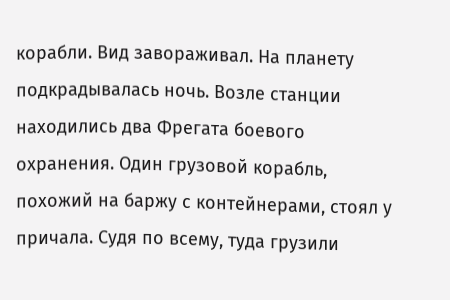корабли. Вид завораживал. На планету подкрадывалась ночь. Возле станции находились два Фрегата боевого охранения. Один грузовой корабль, похожий на баржу с контейнерами, стоял у причала. Судя по всему, туда грузили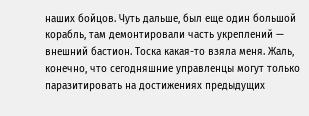наших бойцов. Чуть дальше, был еще один большой корабль, там демонтировали часть укреплений — внешний бастион. Тоска какая-то взяла меня. Жаль, конечно, что сегодняшние управленцы могут только паразитировать на достижениях предыдущих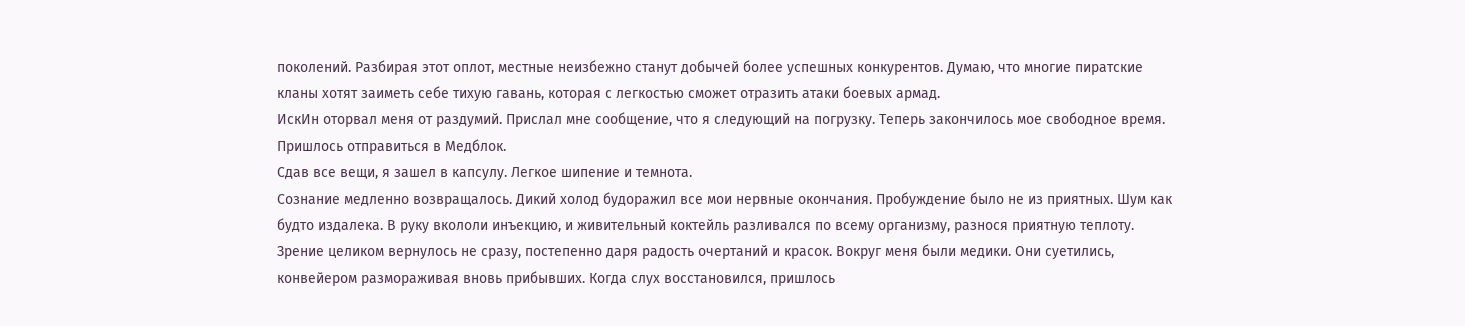поколений. Разбирая этот оплот, местные неизбежно станут добычей более успешных конкурентов. Думаю, что многие пиратские кланы хотят заиметь себе тихую гавань, которая с легкостью сможет отразить атаки боевых армад.
ИскИн оторвал меня от раздумий. Прислал мне сообщение, что я следующий на погрузку. Теперь закончилось мое свободное время. Пришлось отправиться в Медблок.
Сдав все вещи, я зашел в капсулу. Легкое шипение и темнота.
Сознание медленно возвращалось. Дикий холод будоражил все мои нервные окончания. Пробуждение было не из приятных. Шум как будто издалека. В руку вкололи инъекцию, и живительный коктейль разливался по всему организму, разнося приятную теплоту.
Зрение целиком вернулось не сразу, постепенно даря радость очертаний и красок. Вокруг меня были медики. Они суетились, конвейером размораживая вновь прибывших. Когда слух восстановился, пришлось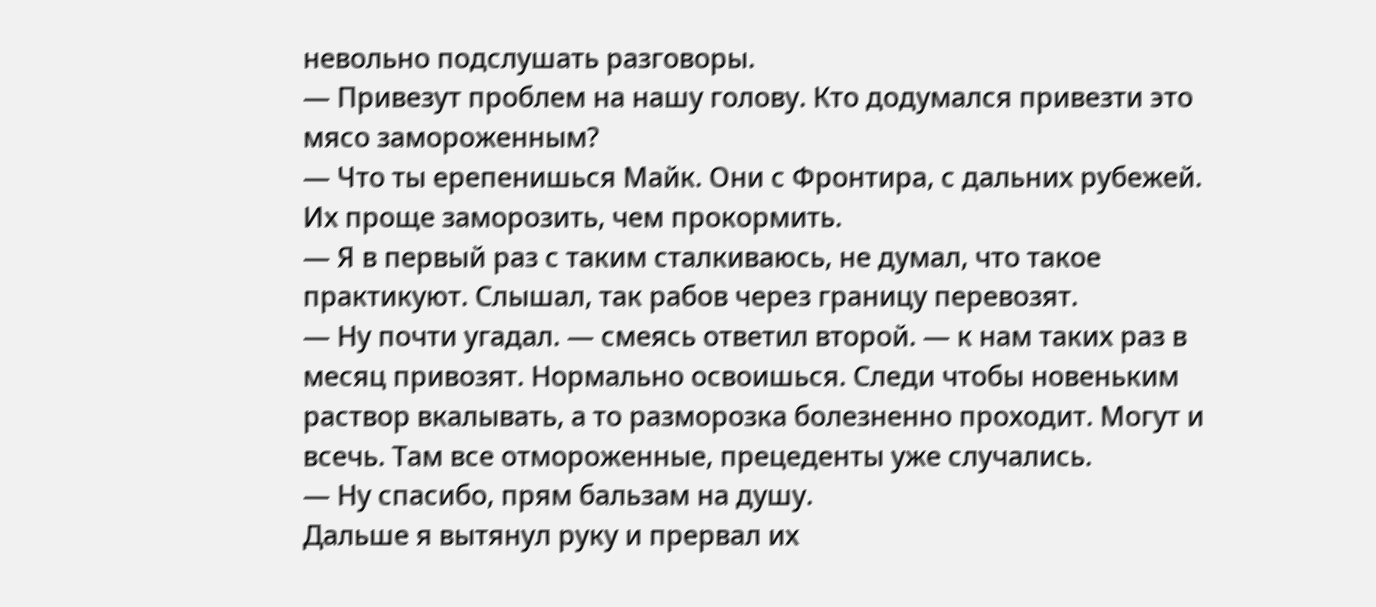невольно подслушать разговоры.
— Привезут проблем на нашу голову. Кто додумался привезти это мясо замороженным?
— Что ты ерепенишься Майк. Они с Фронтира, с дальних рубежей. Их проще заморозить, чем прокормить.
— Я в первый раз с таким сталкиваюсь, не думал, что такое практикуют. Слышал, так рабов через границу перевозят.
— Ну почти угадал. — смеясь ответил второй. — к нам таких раз в месяц привозят. Нормально освоишься. Следи чтобы новеньким раствор вкалывать, а то разморозка болезненно проходит. Могут и всечь. Там все отмороженные, прецеденты уже случались.
— Ну спасибо, прям бальзам на душу.
Дальше я вытянул руку и прервал их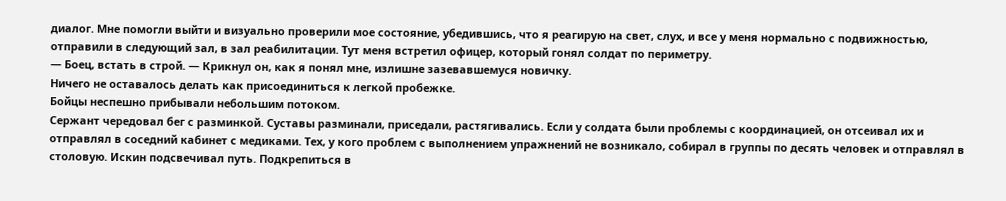диалог. Мне помогли выйти и визуально проверили мое состояние, убедившись, что я реагирую на свет, слух, и все у меня нормально с подвижностью, отправили в следующий зал, в зал реабилитации. Тут меня встретил офицер, который гонял солдат по периметру.
— Боец, встать в строй. — Крикнул он, как я понял мне, излишне зазевавшемуся новичку.
Ничего не оставалось делать как присоединиться к легкой пробежке.
Бойцы неспешно прибывали небольшим потоком.
Сержант чередовал бег с разминкой. Суставы разминали, приседали, растягивались. Если у солдата были проблемы с координацией, он отсеивал их и отправлял в соседний кабинет с медиками. Тех, у кого проблем с выполнением упражнений не возникало, собирал в группы по десять человек и отправлял в столовую. Искин подсвечивал путь. Подкрепиться в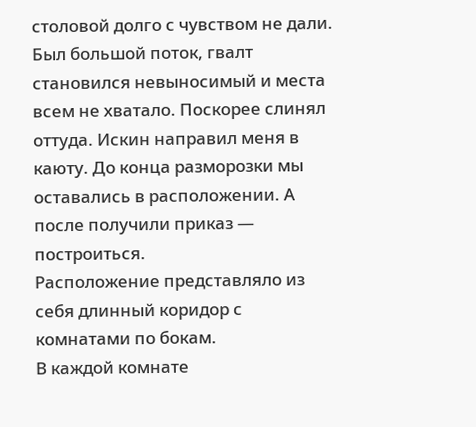столовой долго с чувством не дали. Был большой поток, гвалт становился невыносимый и места всем не хватало. Поскорее слинял оттуда. Искин направил меня в каюту. До конца разморозки мы оставались в расположении. А после получили приказ — построиться.
Расположение представляло из себя длинный коридор с комнатами по бокам.
В каждой комнате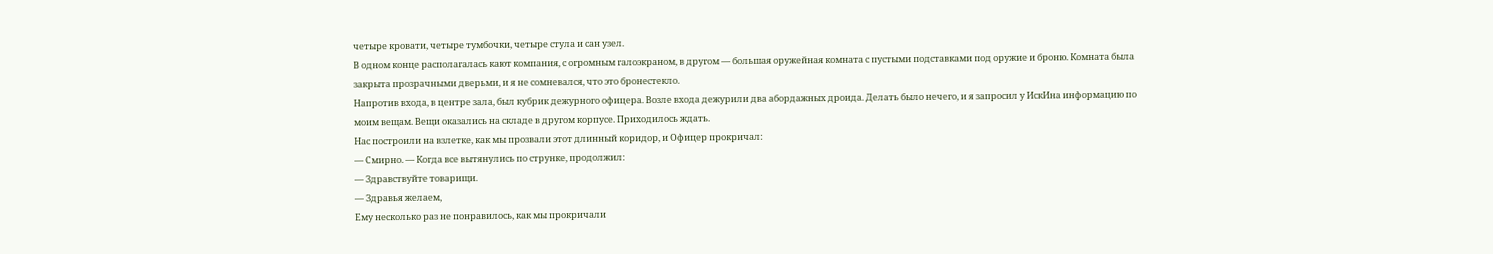четыре кровати, четыре тумбочки, четыре стула и сан узел.
В одном конце располагалась кают компания, с огромным галоэкраном, в другом — большая оружейная комната с пустыми подставками под оружие и броню. Комната была закрыта прозрачными дверьми, и я не сомневался, что это бронестекло.
Напротив входа, в центре зала, был кубрик дежурного офицера. Возле входа дежурили два абордажных дроида. Делать было нечего, и я запросил у ИскИна информацию по моим вещам. Вещи оказались на складе в другом корпусе. Приходилось ждать.
Нас построили на взлетке, как мы прозвали этот длинный коридор, и Офицер прокричал:
— Смирно. — Когда все вытянулись по струнке, продолжил:
— Здравствуйте товарищи.
— Здравья желаем,
Ему несколько раз не понравилось, как мы прокричали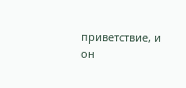приветствие, и он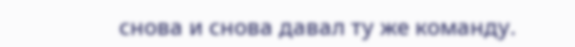снова и снова давал ту же команду.